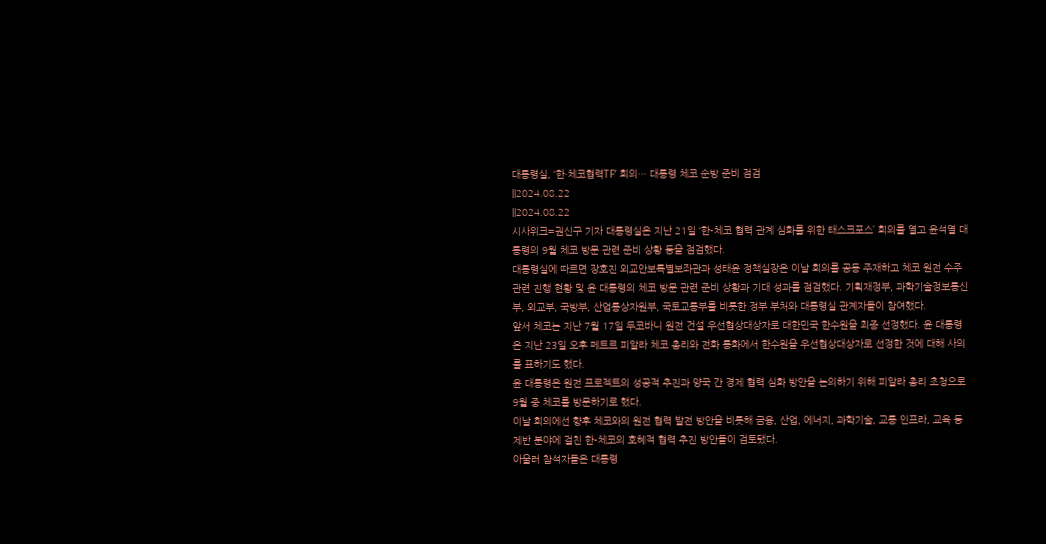대통령실, ‘한·체코협력TF’ 회의… 대통령 체코 순방 준비 점검
||2024.08.22
||2024.08.22
시사위크=권신구 기자 대통령실은 지난 21일 ‘한-체코 협력 관계 심화를 위한 태스크포스’ 회의를 열고 윤석열 대통령의 9월 체코 방문 관련 준비 상황 등을 점검했다.
대통령실에 따르면 장호진 외교안보특별보좌관과 성태윤 정책실장은 이날 회의를 공동 주재하고 체코 원전 수주 관련 진행 현황 및 윤 대통령의 체코 방문 관련 준비 상황과 기대 성과를 점검했다. 기획재정부, 과학기술정보통신부, 외교부, 국방부, 산업통상자원부, 국토교통부를 비롯한 정부 부처와 대통령실 관계자들이 참여했다.
앞서 체코는 지난 7월 17일 두코바니 원전 건설 우선협상대상자로 대한민국 한수원을 최종 선정했다. 윤 대통령은 지난 23일 오후 페트르 피알라 체코 총리와 전화 통화에서 한수원을 우선협상대상자로 선정한 것에 대해 사의를 표하기도 했다.
윤 대통령은 원전 프로젝트의 성공적 추진과 양국 간 경제 협력 심화 방안을 논의하기 위해 피알라 총리 초청으로 9월 중 체코를 방문하기로 했다.
이날 회의에선 향후 체코와의 원전 협력 발전 방안을 비롯해 금융, 산업, 에너지, 과학기술, 교통 인프라, 교육 등 제반 분야에 걸친 한-체코의 호혜적 협력 추진 방안들이 검토됐다.
아울러 참석자들은 대통령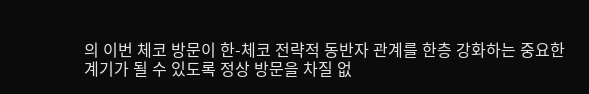의 이번 체코 방문이 한-체코 전략적 동반자 관계를 한층 강화하는 중요한 계기가 될 수 있도록 정상 방문을 차질 없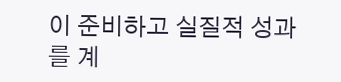이 준비하고 실질적 성과를 계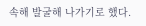속해 발굴해 나가기로 했다.